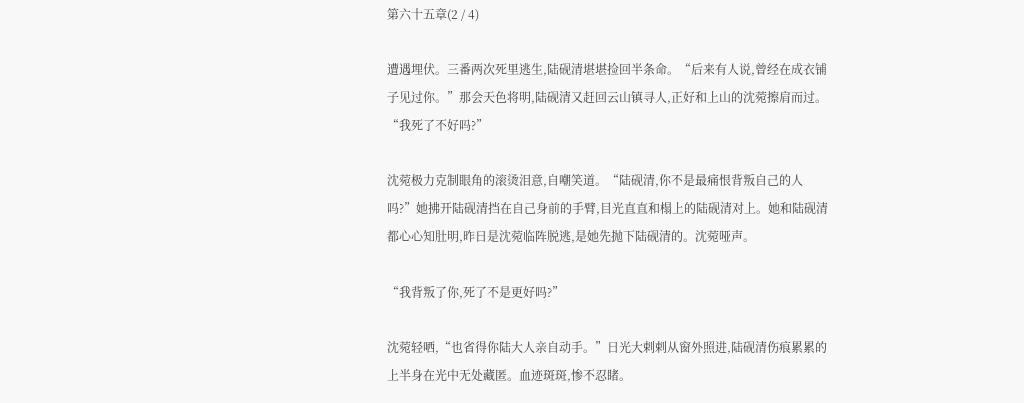第六十五章(2 / 4)

遭遇埋伏。三番两次死里逃生,陆砚清堪堪捡回半条命。“后来有人说,曾经在成衣铺子见过你。”那会天色将明,陆砚清又赶回云山镇寻人,正好和上山的沈菀擦肩而过。“我死了不好吗?”

沈菀极力克制眼角的滚烫泪意,自嘲笑道。“陆砚清,你不是最痛恨背叛自己的人吗?”她拂开陆砚清挡在自己身前的手臂,目光直直和榻上的陆砚清对上。她和陆砚清都心心知肚明,昨日是沈菀临阵脱逃,是她先抛下陆砚清的。沈菀哑声。

“我背叛了你,死了不是更好吗?”

沈菀轻哂,“也省得你陆大人亲自动手。”日光大剌剌从窗外照进,陆砚清伤痕累累的上半身在光中无处藏匿。血迹斑斑,惨不忍睹。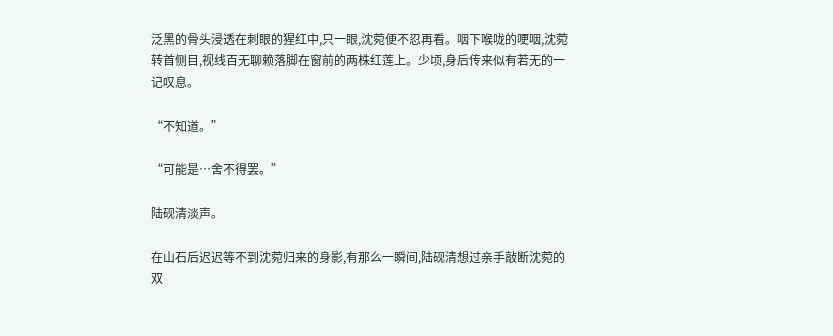泛黑的骨头浸透在刺眼的猩红中,只一眼,沈菀便不忍再看。咽下喉咙的哽咽,沈菀转首侧目,视线百无聊赖落脚在窗前的两株红莲上。少顷,身后传来似有若无的一记叹息。

“不知道。”

“可能是…舍不得罢。”

陆砚清淡声。

在山石后迟迟等不到沈菀归来的身影,有那么一瞬间,陆砚清想过亲手敲断沈菀的双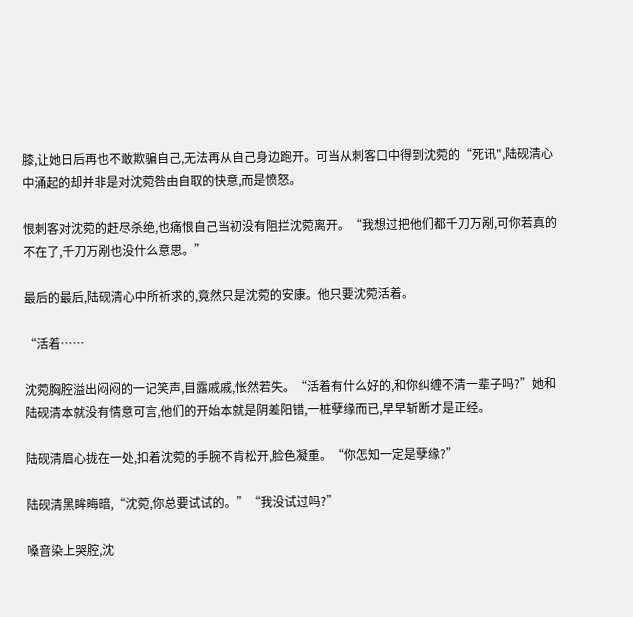膝,让她日后再也不敢欺骗自己,无法再从自己身边跑开。可当从刺客口中得到沈菀的“死讯",陆砚清心中涌起的却并非是对沈菀咎由自取的快意,而是愤怒。

恨刺客对沈菀的赶尽杀绝,也痛恨自己当初没有阻拦沈菀离开。“我想过把他们都千刀万剐,可你若真的不在了,千刀万剐也没什么意思。”

最后的最后,陆砚清心中所祈求的,竟然只是沈菀的安康。他只要沈菀活着。

“活着……

沈菀胸腔溢出闷闷的一记笑声,目露戚戚,怅然若失。“活着有什么好的,和你纠缠不清一辈子吗?”她和陆砚清本就没有情意可言,他们的开始本就是阴差阳错,一桩孽缘而已,早早斩断才是正经。

陆砚清眉心拢在一处,扣着沈菀的手腕不肯松开,脸色凝重。“你怎知一定是孽缘?”

陆砚清黑眸晦暗,“沈菀,你总要试试的。”“我没试过吗?”

嗓音染上哭腔,沈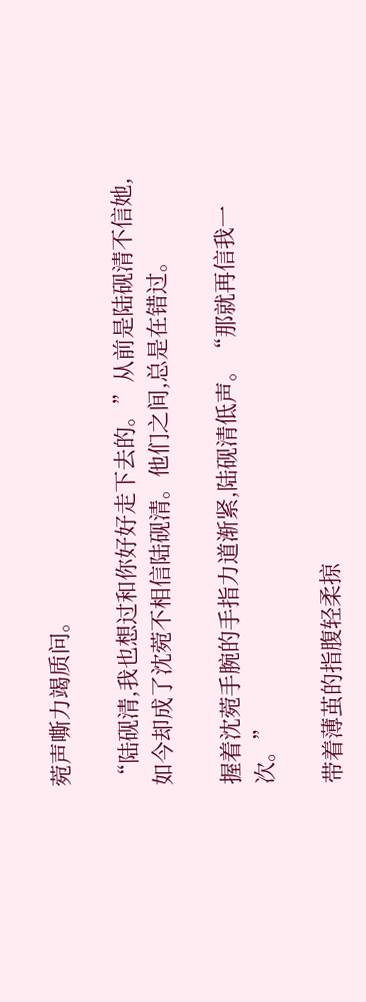菀声嘶力竭质问。

“陆砚清,我也想过和你好好走下去的。”从前是陆砚清不信她,如今却成了沈菀不相信陆砚清。他们之间,总是在错过。

握着沈菀手腕的手指力道渐紧,陆砚清低声。“那就再信我一次。”

带着薄茧的指腹轻柔掠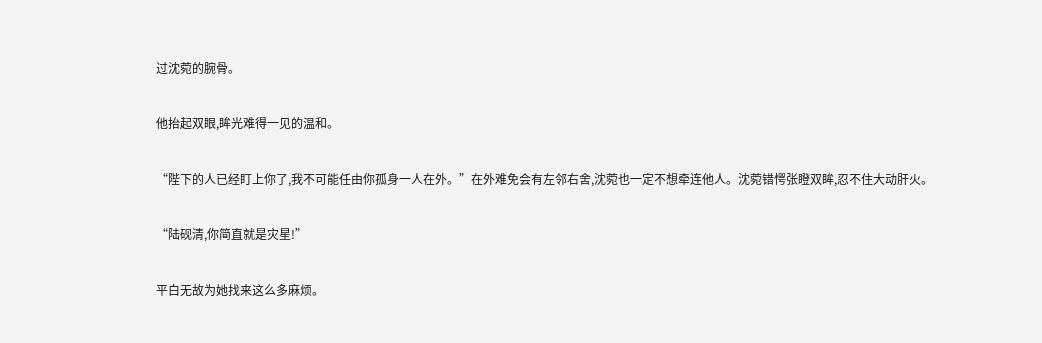过沈菀的腕骨。

他抬起双眼,眸光难得一见的温和。

“陛下的人已经盯上你了,我不可能任由你孤身一人在外。”在外难免会有左邻右舍,沈菀也一定不想牵连他人。沈菀错愕张瞪双眸,忍不住大动肝火。

“陆砚清,你简直就是灾星!”

平白无故为她找来这么多麻烦。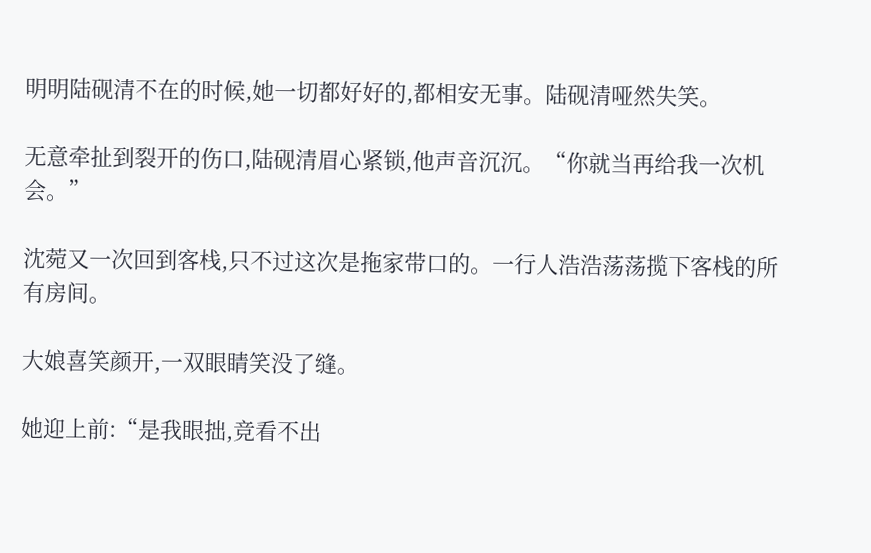明明陆砚清不在的时候,她一切都好好的,都相安无事。陆砚清哑然失笑。

无意牵扯到裂开的伤口,陆砚清眉心紧锁,他声音沉沉。“你就当再给我一次机会。”

沈菀又一次回到客栈,只不过这次是拖家带口的。一行人浩浩荡荡揽下客栈的所有房间。

大娘喜笑颜开,一双眼睛笑没了缝。

她迎上前:“是我眼拙,竞看不出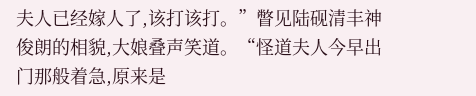夫人已经嫁人了,该打该打。”瞥见陆砚清丰神俊朗的相貌,大娘叠声笑道。“怪道夫人今早出门那般着急,原来是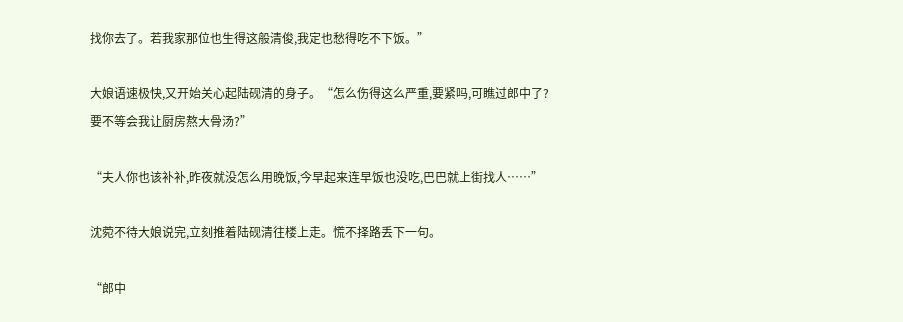找你去了。若我家那位也生得这般清俊,我定也愁得吃不下饭。”

大娘语速极快,又开始关心起陆砚清的身子。“怎么伤得这么严重,要紧吗,可瞧过郎中了?要不等会我让厨房熬大骨汤?”

“夫人你也该补补,昨夜就没怎么用晚饭,今早起来连早饭也没吃,巴巴就上街找人……”

沈菀不待大娘说完,立刻推着陆砚清往楼上走。慌不择路丢下一句。

“郎中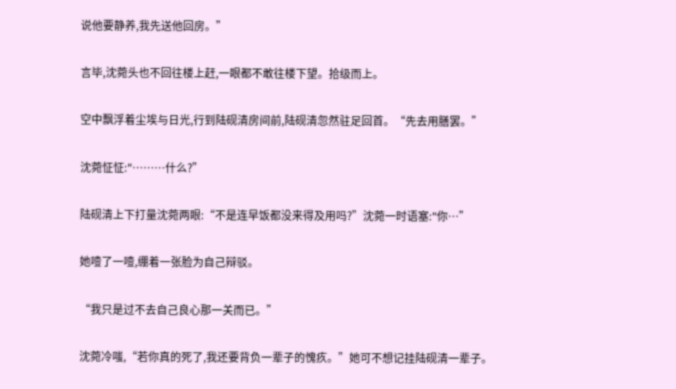说他要静养,我先送他回房。”

言毕,沈菀头也不回往楼上赶,一眼都不敢往楼下望。拾级而上。

空中飘浮着尘埃与日光,行到陆砚清房间前,陆砚清忽然驻足回首。“先去用膳罢。”

沈菀怔怔:"………什么?”

陆砚清上下打量沈菀两眼:“不是连早饭都没来得及用吗?”沈菀一时语塞:"你…”

她噎了一噎,绷着一张脸为自己辩驳。

“我只是过不去自己良心那一关而已。”

沈菀冷嗤,“若你真的死了,我还要背负一辈子的愧疚。”她可不想记挂陆砚清一辈子。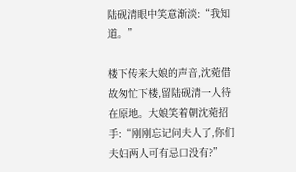陆砚清眼中笑意渐淡:“我知道。”

楼下传来大娘的声音,沈菀借故匆忙下楼,留陆砚清一人待在原地。大娘笑着朝沈菀招手:“刚刚忘记问夫人了,你们夫妇两人可有忌口没有?”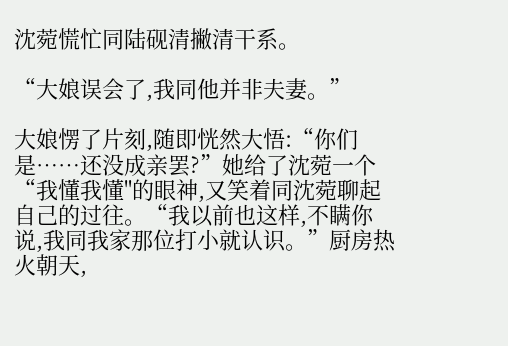沈菀慌忙同陆砚清撇清干系。

“大娘误会了,我同他并非夫妻。”

大娘愣了片刻,随即恍然大悟:“你们是……还没成亲罢?”她给了沈菀一个“我懂我懂"的眼神,又笑着同沈菀聊起自己的过往。“我以前也这样,不瞒你说,我同我家那位打小就认识。”厨房热火朝天,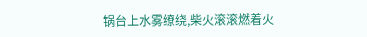锅台上水雾缭绕,柴火滚滚燃着火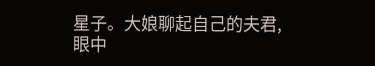星子。大娘聊起自己的夫君,眼中